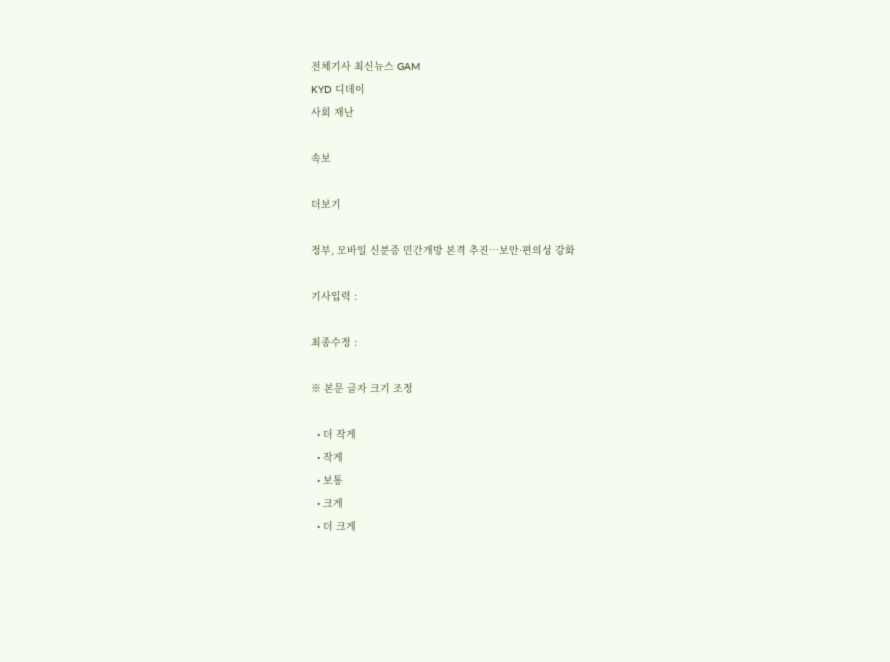전체기사 최신뉴스 GAM
KYD 디데이
사회 재난

속보

더보기

정부, 모바일 신분증 민간개방 본격 추진…보안·편의성 강화

기사입력 :

최종수정 :

※ 본문 글자 크기 조정

  • 더 작게
  • 작게
  • 보통
  • 크게
  • 더 크게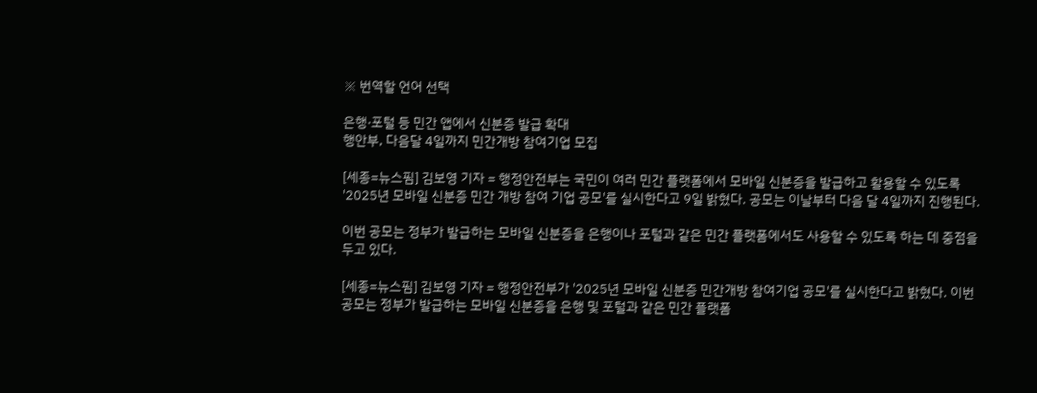※ 번역할 언어 선택

은행·포털 등 민간 앱에서 신분증 발급 확대
행안부, 다음달 4일까지 민간개방 참여기업 모집

[세종=뉴스핌] 김보영 기자 = 행정안전부는 국민이 여러 민간 플랫폼에서 모바일 신분증을 발급하고 활용할 수 있도록 '2025년 모바일 신분증 민간 개방 참여 기업 공모'를 실시한다고 9일 밝혔다. 공모는 이날부터 다음 달 4일까지 진행된다.

이번 공모는 정부가 발급하는 모바일 신분증을 은행이나 포털과 같은 민간 플랫폼에서도 사용할 수 있도록 하는 데 중점을 두고 있다.

[세종=뉴스핌] 김보영 기자 = 행정안전부가 '2025년 모바일 신분증 민간개방 참여기업 공모'를 실시한다고 밝혔다. 이번 공모는 정부가 발급하는 모바일 신분증을 은행 및 포털과 같은 민간 플랫폼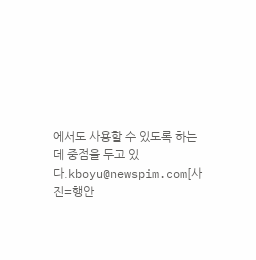에서도 사용할 수 있도록 하는 데 중점을 두고 있다.kboyu@newspim.com[사진=행안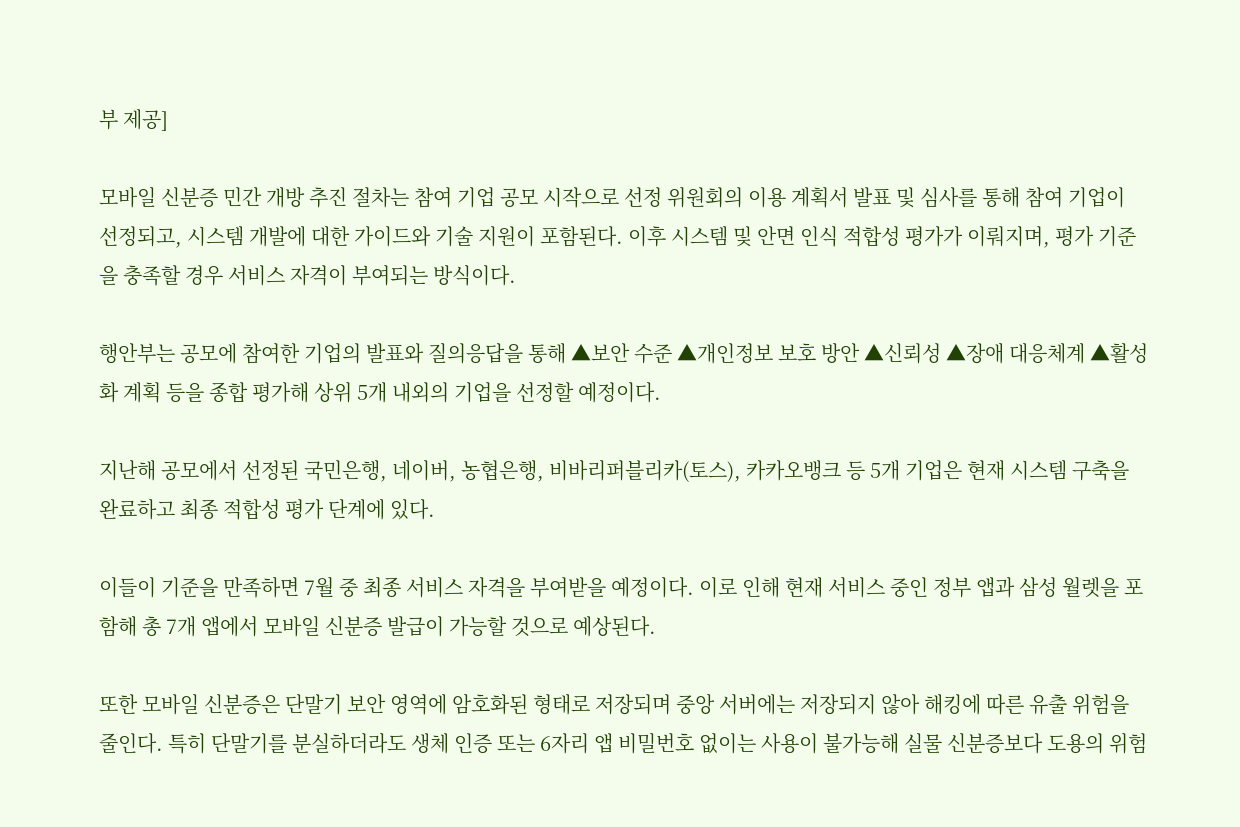부 제공]

모바일 신분증 민간 개방 추진 절차는 참여 기업 공모 시작으로 선정 위원회의 이용 계획서 발표 및 심사를 통해 참여 기업이 선정되고, 시스템 개발에 대한 가이드와 기술 지원이 포함된다. 이후 시스템 및 안면 인식 적합성 평가가 이뤄지며, 평가 기준을 충족할 경우 서비스 자격이 부여되는 방식이다.

행안부는 공모에 참여한 기업의 발표와 질의응답을 통해 ▲보안 수준 ▲개인정보 보호 방안 ▲신뢰성 ▲장애 대응체계 ▲활성화 계획 등을 종합 평가해 상위 5개 내외의 기업을 선정할 예정이다.

지난해 공모에서 선정된 국민은행, 네이버, 농협은행, 비바리퍼블리카(토스), 카카오뱅크 등 5개 기업은 현재 시스템 구축을 완료하고 최종 적합성 평가 단계에 있다.

이들이 기준을 만족하면 7월 중 최종 서비스 자격을 부여받을 예정이다. 이로 인해 현재 서비스 중인 정부 앱과 삼성 월렛을 포함해 총 7개 앱에서 모바일 신분증 발급이 가능할 것으로 예상된다.

또한 모바일 신분증은 단말기 보안 영역에 암호화된 형태로 저장되며 중앙 서버에는 저장되지 않아 해킹에 따른 유출 위험을 줄인다. 특히 단말기를 분실하더라도 생체 인증 또는 6자리 앱 비밀번호 없이는 사용이 불가능해 실물 신분증보다 도용의 위험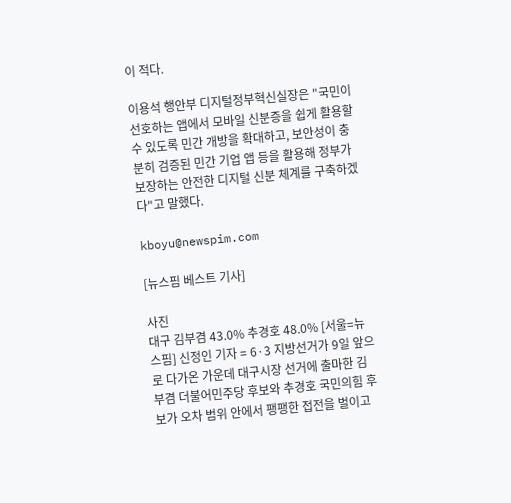이 적다.

이용석 행안부 디지털정부혁신실장은 "국민이 선호하는 앱에서 모바일 신분증을 쉽게 활용할 수 있도록 민간 개방을 확대하고, 보안성이 충분히 검증된 민간 기업 앱 등을 활용해 정부가 보장하는 안전한 디지털 신분 체계를 구축하겠다"고 말했다.

kboyu@newspim.com

[뉴스핌 베스트 기사]

사진
대구 김부겸 43.0% 추경호 48.0% [서울=뉴스핌] 신정인 기자 = 6·3 지방선거가 9일 앞으로 다가온 가운데 대구시장 선거에 출마한 김부겸 더불어민주당 후보와 추경호 국민의힘 후보가 오차 범위 안에서 팽팽한 접전을 벌이고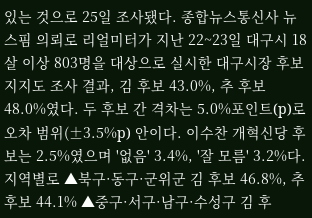있는 것으로 25일 조사됐다. 종합뉴스통신사 뉴스핌 의뢰로 리얼미터가 지난 22~23일 대구시 18살 이상 803명을 대상으로 실시한 대구시장 후보 지지도 조사 결과, 김 후보 43.0%, 추 후보 48.0%였다. 두 후보 간 격차는 5.0%포인트(p)로 오차 범위(±3.5%p) 안이다. 이수찬 개혁신당 후보는 2.5%였으며 '없음' 3.4%, '잘 모름' 3.2%다. 지역별로 ▲북구·동구·군위군 김 후보 46.8%, 추 후보 44.1% ▲중구·서구·남구·수성구 김 후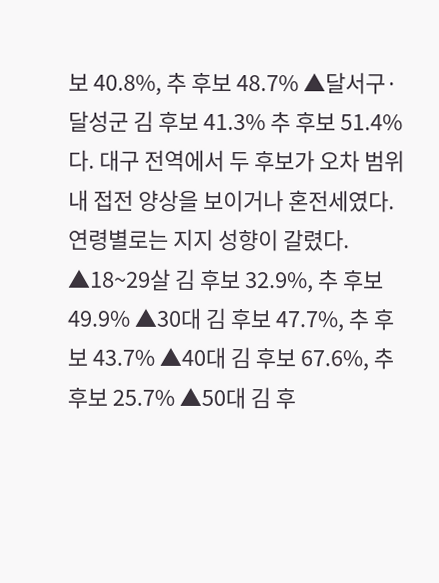보 40.8%, 추 후보 48.7% ▲달서구·달성군 김 후보 41.3% 추 후보 51.4%다. 대구 전역에서 두 후보가 오차 범위 내 접전 양상을 보이거나 혼전세였다. 연령별로는 지지 성향이 갈렸다. ▲18~29살 김 후보 32.9%, 추 후보 49.9% ▲30대 김 후보 47.7%, 추 후보 43.7% ▲40대 김 후보 67.6%, 추 후보 25.7% ▲50대 김 후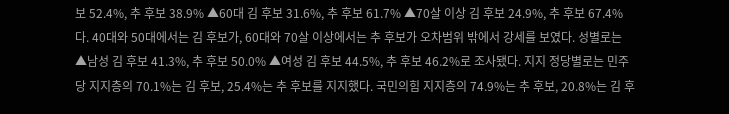보 52.4%, 추 후보 38.9% ▲60대 김 후보 31.6%, 추 후보 61.7% ▲70살 이상 김 후보 24.9%, 추 후보 67.4%다. 40대와 50대에서는 김 후보가, 60대와 70살 이상에서는 추 후보가 오차범위 밖에서 강세를 보였다. 성별로는 ▲남성 김 후보 41.3%, 추 후보 50.0% ▲여성 김 후보 44.5%, 추 후보 46.2%로 조사됐다. 지지 정당별로는 민주당 지지층의 70.1%는 김 후보, 25.4%는 추 후보를 지지했다. 국민의힘 지지층의 74.9%는 추 후보, 20.8%는 김 후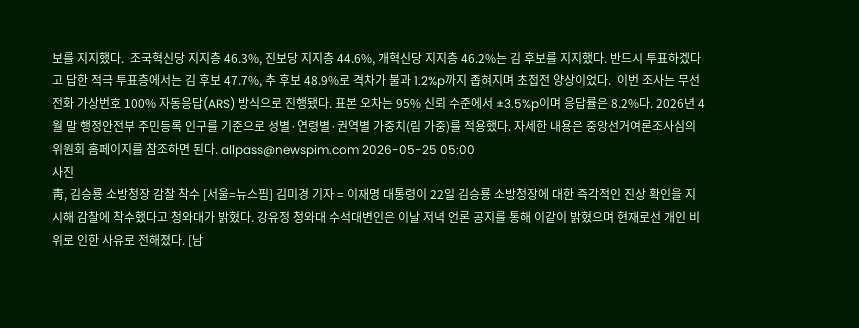보를 지지했다.  조국혁신당 지지층 46.3%, 진보당 지지층 44.6%, 개혁신당 지지층 46.2%는 김 후보를 지지했다. 반드시 투표하겠다고 답한 적극 투표층에서는 김 후보 47.7%, 추 후보 48.9%로 격차가 불과 1.2%p까지 좁혀지며 초접전 양상이었다.  이번 조사는 무선전화 가상번호 100% 자동응답(ARS) 방식으로 진행됐다. 표본 오차는 95% 신뢰 수준에서 ±3.5%p이며 응답률은 8.2%다. 2026년 4월 말 행정안전부 주민등록 인구를 기준으로 성별·연령별·권역별 가중치(림 가중)를 적용했다. 자세한 내용은 중앙선거여론조사심의위원회 홈페이지를 참조하면 된다. allpass@newspim.com 2026-05-25 05:00
사진
靑, 김승룡 소방청장 감찰 착수 [서울=뉴스핌] 김미경 기자 = 이재명 대통령이 22일 김승룡 소방청장에 대한 즉각적인 진상 확인을 지시해 감찰에 착수했다고 청와대가 밝혔다. 강유정 청와대 수석대변인은 이날 저녁 언론 공지를 통해 이같이 밝혔으며 현재로선 개인 비위로 인한 사유로 전해졌다. [남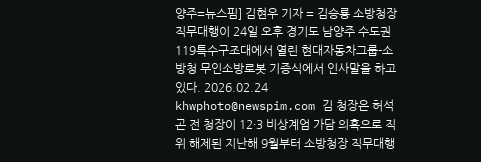양주=뉴스핌] 김현우 기자 = 김승룡 소방청장 직무대행이 24일 오후 경기도 남양주 수도권119특수구조대에서 열린 현대자동차그룹-소방청 무인소방로봇 기증식에서 인사말을 하고 있다. 2026.02.24 khwphoto@newspim.com 김 청장은 허석곤 전 청장이 12·3 비상계엄 가담 의혹으로 직위 해제된 지난해 9월부터 소방청장 직무대행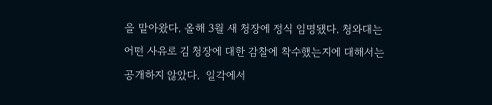을 맡아왔다. 올해 3월 새 청장에 정식 임명됐다. 청와대는 어떤 사유로 김 청장에 대한 감찰에 착수했는지에 대해서는 공개하지 않았다.  일각에서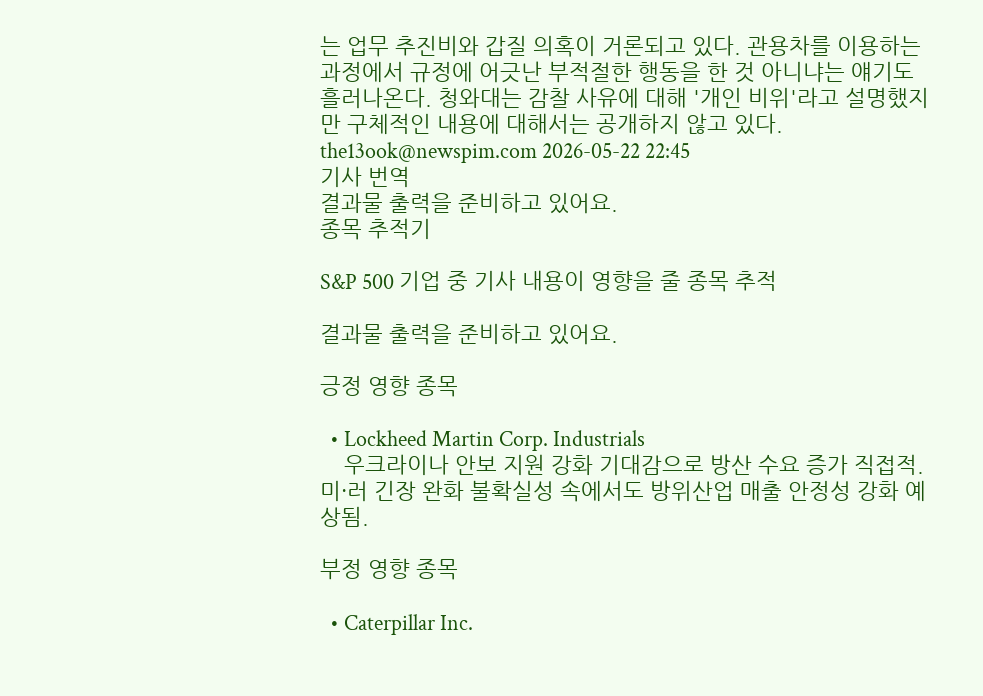는 업무 추진비와 갑질 의혹이 거론되고 있다. 관용차를 이용하는 과정에서 규정에 어긋난 부적절한 행동을 한 것 아니냐는 얘기도 흘러나온다. 청와대는 감찰 사유에 대해 '개인 비위'라고 설명했지만 구체적인 내용에 대해서는 공개하지 않고 있다. the13ook@newspim.com 2026-05-22 22:45
기사 번역
결과물 출력을 준비하고 있어요.
종목 추적기

S&P 500 기업 중 기사 내용이 영향을 줄 종목 추적

결과물 출력을 준비하고 있어요.

긍정 영향 종목

  • Lockheed Martin Corp. Industrials
    우크라이나 안보 지원 강화 기대감으로 방산 수요 증가 직접적. 미·러 긴장 완화 불확실성 속에서도 방위산업 매출 안정성 강화 예상됨.

부정 영향 종목

  • Caterpillar Inc.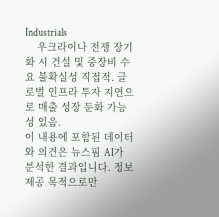Industrials
    우크라이나 전쟁 장기화 시 건설 및 중장비 수요 불확실성 직접적. 글로벌 인프라 투자 지연으로 매출 성장 둔화 가능성 있음.
이 내용에 포함된 데이터와 의견은 뉴스핌 AI가 분석한 결과입니다. 정보 제공 목적으로만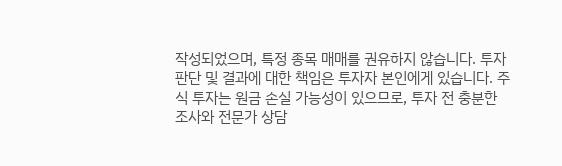작성되었으며, 특정 종목 매매를 권유하지 않습니다. 투자 판단 및 결과에 대한 책임은 투자자 본인에게 있습니다. 주식 투자는 원금 손실 가능성이 있으므로, 투자 전 충분한 조사와 전문가 상담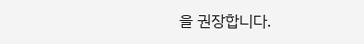을 권장합니다.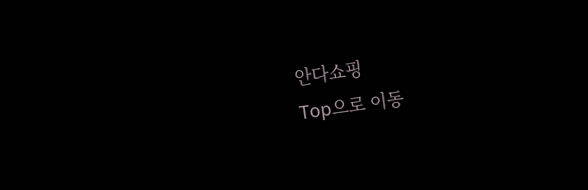안다쇼핑
Top으로 이동